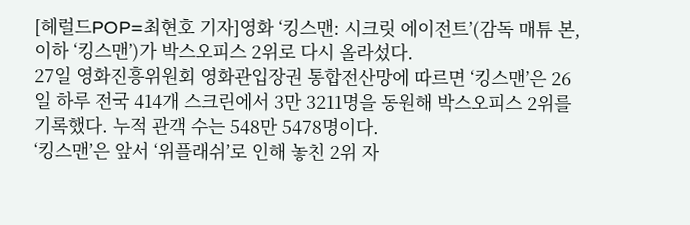[헤럴드POP=최현호 기자]영화 ‘킹스맨: 시크릿 에이전트’(감독 매튜 본, 이하 ‘킹스맨’)가 박스오피스 2위로 다시 올라섰다.
27일 영화진흥위원회 영화관입장권 통합전산망에 따르면 ‘킹스맨’은 26일 하루 전국 414개 스크린에서 3만 3211명을 동원해 박스오피스 2위를 기록했다. 누적 관객 수는 548만 5478명이다.
‘킹스맨’은 앞서 ‘위플래쉬’로 인해 놓친 2위 자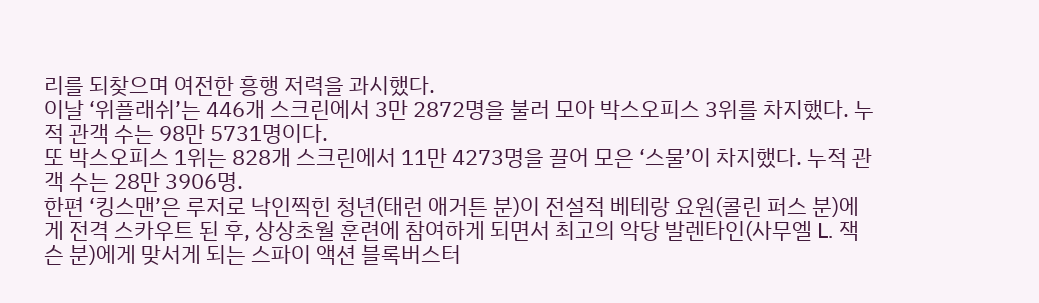리를 되찾으며 여전한 흥행 저력을 과시했다.
이날 ‘위플래쉬’는 446개 스크린에서 3만 2872명을 불러 모아 박스오피스 3위를 차지했다. 누적 관객 수는 98만 5731명이다.
또 박스오피스 1위는 828개 스크린에서 11만 4273명을 끌어 모은 ‘스물’이 차지했다. 누적 관객 수는 28만 3906명.
한편 ‘킹스맨’은 루저로 낙인찍힌 청년(태런 애거튼 분)이 전설적 베테랑 요원(콜린 퍼스 분)에게 전격 스카우트 된 후, 상상초월 훈련에 참여하게 되면서 최고의 악당 발렌타인(사무엘 L. 잭슨 분)에게 맞서게 되는 스파이 액션 블록버스터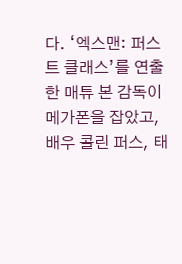다. ‘엑스맨: 퍼스트 클래스’를 연출한 매튜 본 감독이 메가폰을 잡았고, 배우 콜린 퍼스, 태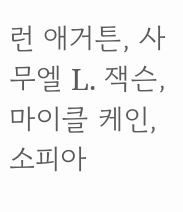런 애거튼, 사무엘 L. 잭슨, 마이클 케인, 소피아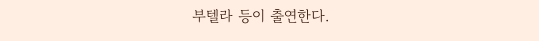부텔라 등이 출연한다.